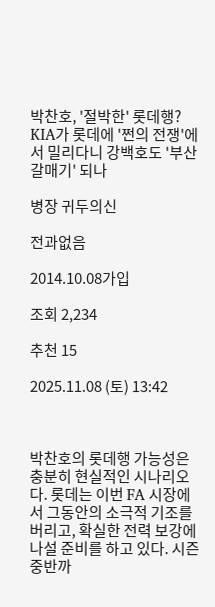박찬호, '절박한' 롯데행? KIA가 롯데에 '쩐의 전쟁'에서 밀리다니 강백호도 '부산갈매기' 되나

병장 귀두의신

전과없음

2014.10.08가입

조회 2,234

추천 15

2025.11.08 (토) 13:42



박찬호의 롯데행 가능성은 충분히 현실적인 시나리오다. 롯데는 이번 FA 시장에서 그동안의 소극적 기조를 버리고, 확실한 전력 보강에 나설 준비를 하고 있다. 시즌 중반까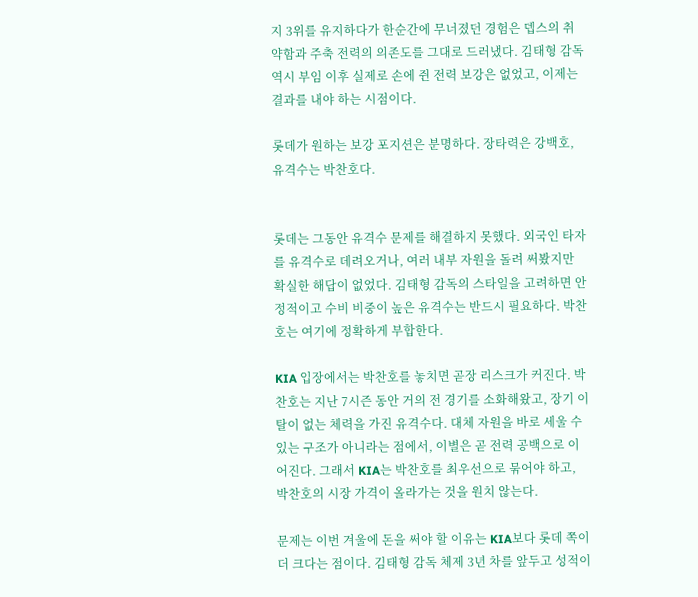지 3위를 유지하다가 한순간에 무너졌던 경험은 뎁스의 취약함과 주축 전력의 의존도를 그대로 드러냈다. 김태형 감독 역시 부임 이후 실제로 손에 쥔 전력 보강은 없었고, 이제는 결과를 내야 하는 시점이다.

롯데가 원하는 보강 포지션은 분명하다. 장타력은 강백호, 유격수는 박찬호다.


롯데는 그동안 유격수 문제를 해결하지 못했다. 외국인 타자를 유격수로 데려오거나, 여러 내부 자원을 돌려 써봤지만 확실한 해답이 없었다. 김태형 감독의 스타일을 고려하면 안정적이고 수비 비중이 높은 유격수는 반드시 필요하다. 박찬호는 여기에 정확하게 부합한다.

KIA 입장에서는 박찬호를 놓치면 곧장 리스크가 커진다. 박찬호는 지난 7시즌 동안 거의 전 경기를 소화해왔고, 장기 이탈이 없는 체력을 가진 유격수다. 대체 자원을 바로 세울 수 있는 구조가 아니라는 점에서, 이별은 곧 전력 공백으로 이어진다. 그래서 KIA는 박찬호를 최우선으로 묶어야 하고, 박찬호의 시장 가격이 올라가는 것을 원치 않는다.

문제는 이번 겨울에 돈을 써야 할 이유는 KIA보다 롯데 쪽이 더 크다는 점이다. 김태형 감독 체제 3년 차를 앞두고 성적이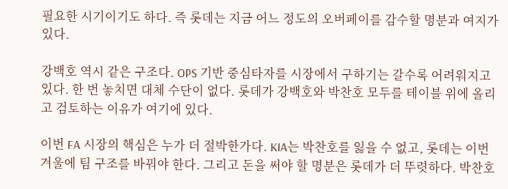필요한 시기이기도 하다. 즉 롯데는 지금 어느 정도의 오버페이를 감수할 명분과 여지가 있다.

강백호 역시 같은 구조다. OPS 기반 중심타자를 시장에서 구하기는 갈수록 어려워지고 있다. 한 번 놓치면 대체 수단이 없다. 롯데가 강백호와 박찬호 모두를 테이블 위에 올리고 검토하는 이유가 여기에 있다.

이번 FA 시장의 핵심은 누가 더 절박한가다. KIA는 박찬호를 잃을 수 없고, 롯데는 이번 겨울에 팀 구조를 바꿔야 한다. 그리고 돈을 써야 할 명분은 롯데가 더 뚜렷하다. 박찬호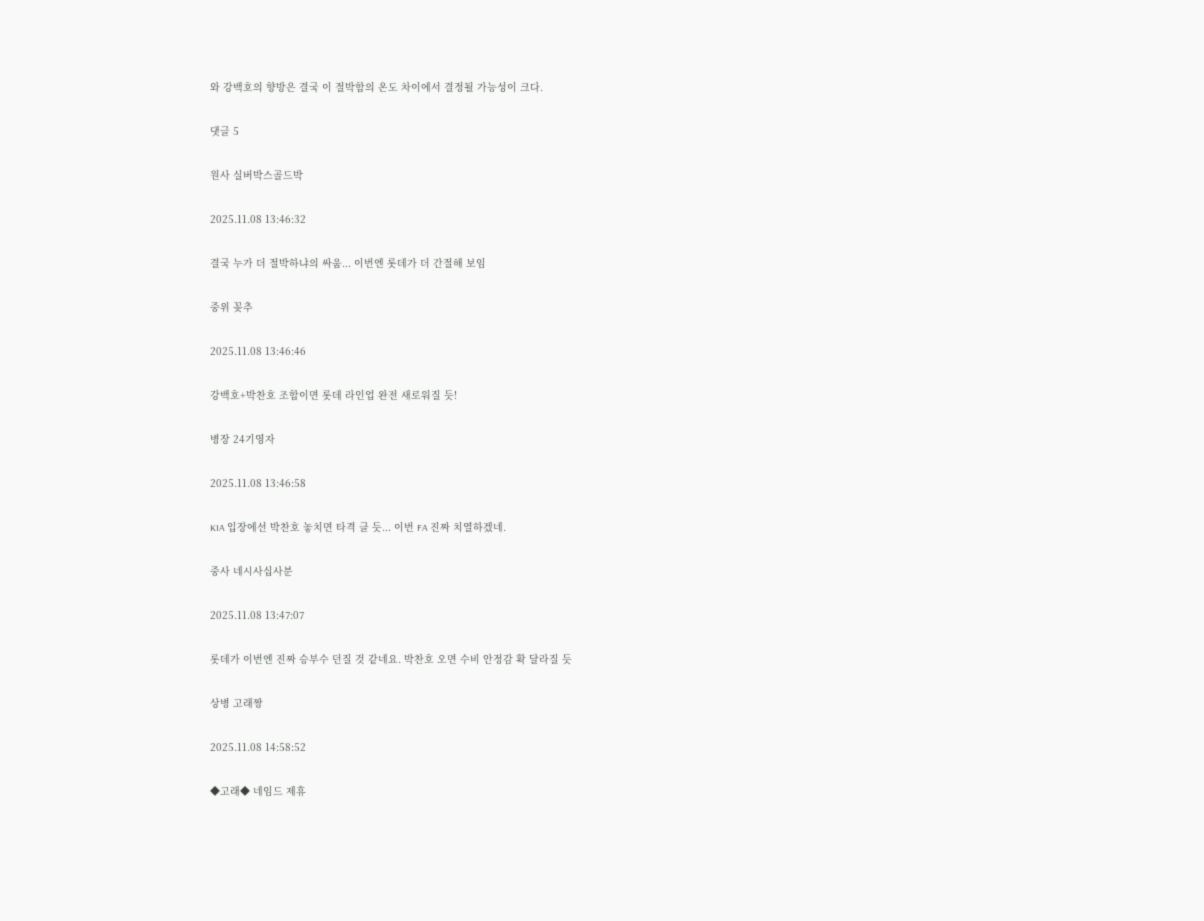와 강백호의 향방은 결국 이 절박함의 온도 차이에서 결정될 가능성이 크다.

댓글 5

원사 실버박스골드박

2025.11.08 13:46:32

결국 누가 더 절박하냐의 싸움... 이번엔 롯데가 더 간절해 보임

중위 꽂추

2025.11.08 13:46:46

강백호+박찬호 조합이면 롯데 라인업 완전 새로워질 듯!

병장 24기영자

2025.11.08 13:46:58

KIA 입장에선 박찬호 놓치면 타격 클 듯... 이번 FA 진짜 치열하겠네.

중사 네시사십사분

2025.11.08 13:47:07

롯데가 이번엔 진짜 승부수 던질 것 같네요. 박찬호 오면 수비 안정감 확 달라질 듯

상병 고래짱

2025.11.08 14:58:52

◆고래◆ 네임드 제휴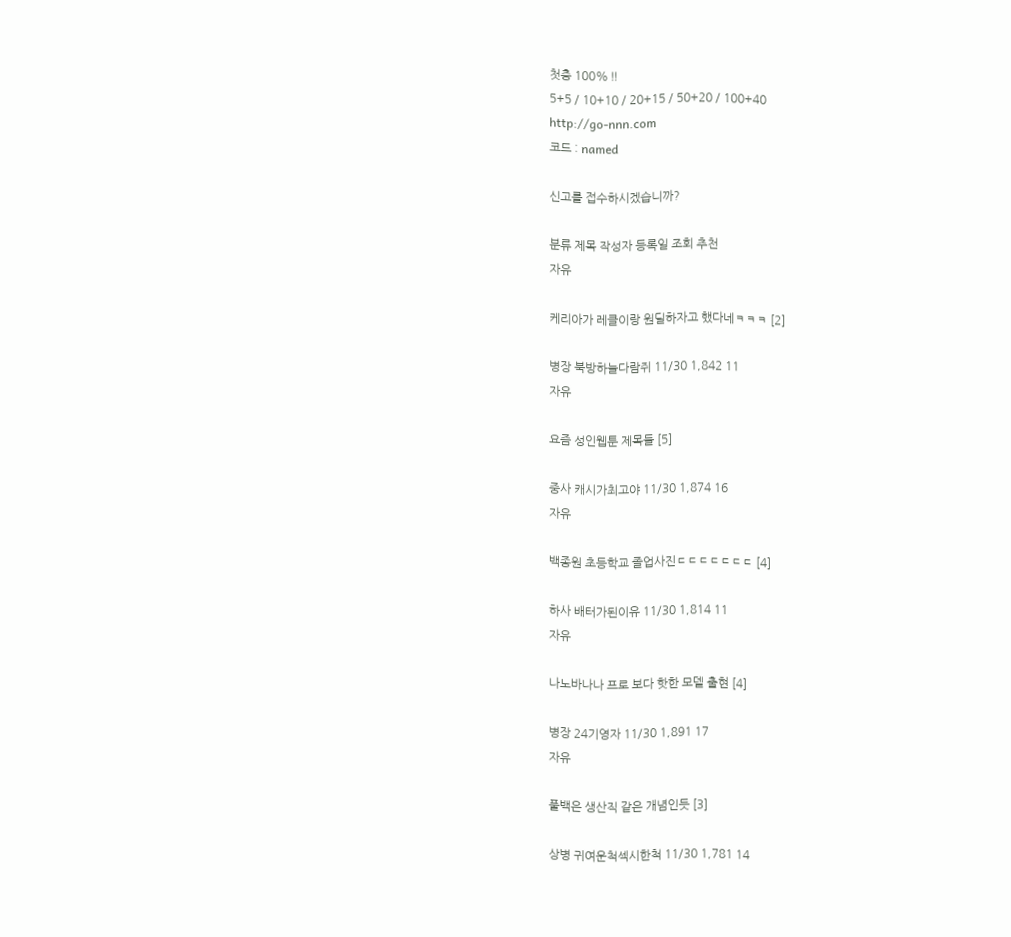첫충 100%‼
5+5 / 10+10 / 20+15 / 50+20 / 100+40
http://go-nnn.com
코드 : named

신고를 접수하시겠습니까?

분류 제목 작성자 등록일 조회 추천
자유

케리아가 레클이랑 원딜하자고 했다네ㅋㅋㅋ [2]

병장 북방하늘다람쥐 11/30 1,842 11
자유

요즘 성인웹툰 제목들 [5]

중사 캐시가최고야 11/30 1,874 16
자유

백종원 초등학교 졸업사진ㄷㄷㄷㄷㄷㄷㄷ [4]

하사 배터가된이유 11/30 1,814 11
자유

나노바나나 프로 보다 핫한 모델 출현 [4]

병장 24기영자 11/30 1,891 17
자유

풀백은 생산직 같은 개념인듯 [3]

상병 귀여운척섹시한척 11/30 1,781 14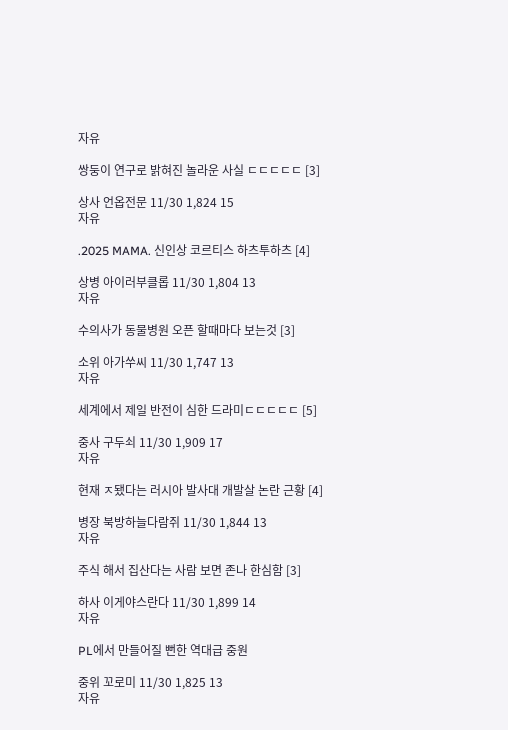자유

쌍둥이 연구로 밝혀진 놀라운 사실 ㄷㄷㄷㄷㄷ [3]

상사 언옵전문 11/30 1,824 15
자유

.2025 MAMA. 신인상 코르티스 하츠투하츠 [4]

상병 아이러부클롭 11/30 1,804 13
자유

수의사가 동물병원 오픈 할때마다 보는것 [3]

소위 아가쑤씨 11/30 1,747 13
자유

세계에서 제일 반전이 심한 드라미ㄷㄷㄷㄷㄷ [5]

중사 구두쇠 11/30 1,909 17
자유

현재 ㅈ됐다는 러시아 발사대 개발살 논란 근황 [4]

병장 북방하늘다람쥐 11/30 1,844 13
자유

주식 해서 집산다는 사람 보면 존나 한심함 [3]

하사 이게야스란다 11/30 1,899 14
자유

PL에서 만들어질 뻔한 역대급 중원

중위 꼬로미 11/30 1,825 13
자유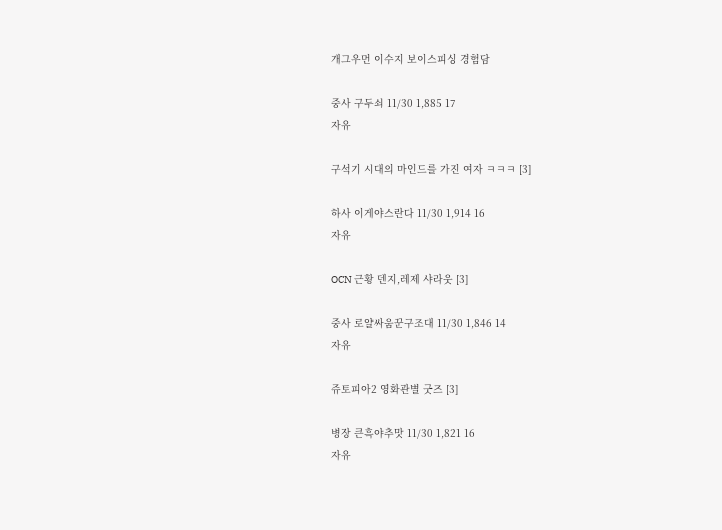개그우먼 이수지 보이스피싱 경험담

중사 구두쇠 11/30 1,885 17
자유

구석기 시대의 마인드를 가진 여자 ㅋㅋㅋ [3]

하사 이게야스란다 11/30 1,914 16
자유

OCN 근황 덴지,레제 샤라웃 [3]

중사 로얄싸움꾼구조대 11/30 1,846 14
자유

쥬토피아2 영화관별 굿즈 [3]

병장 큰흑야추맛 11/30 1,821 16
자유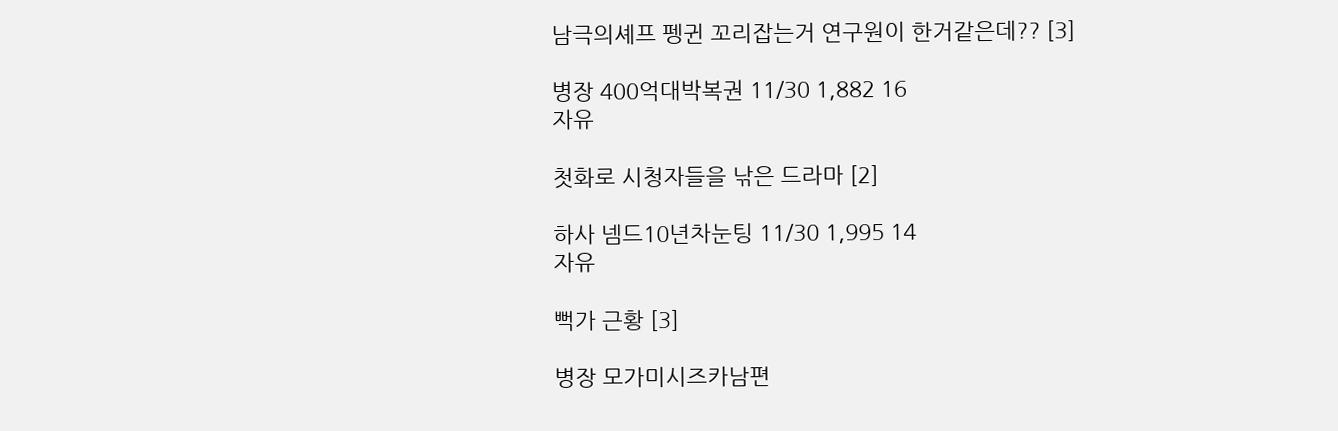남극의셰프 펭귄 꼬리잡는거 연구원이 한거같은데?? [3]

병장 400억대박복권 11/30 1,882 16
자유

첫화로 시청자들을 낚은 드라마 [2]

하사 넴드10년차눈팅 11/30 1,995 14
자유

뻑가 근황 [3]

병장 모가미시즈카남편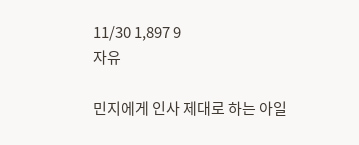11/30 1,897 9
자유

민지에게 인사 제대로 하는 아일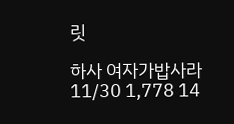릿

하사 여자가밥사라 11/30 1,778 14